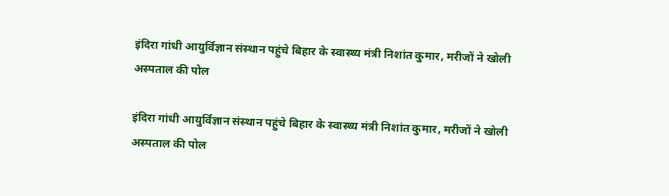इंदिरा गांधी आयुर्विज्ञान संस्थान पहुंचे बिहार के स्वास्थ्य मंत्री निशांत कुमार, मरीजों ने खोली अस्पताल की पोल

इंदिरा गांधी आयुर्विज्ञान संस्थान पहुंचे बिहार के स्वास्थ्य मंत्री निशांत कुमार, मरीजों ने खोली अस्पताल की पोल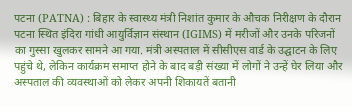पटना (PATNA) : बिहार के स्वास्थ्य मंत्री निशांत कुमार के औचक निरीक्षण के दौरान पटना स्थित इंदिरा गांधी आयुर्विज्ञान संस्थान (IGIMS) में मरीजों और उनके परिजनों का गुस्सा खुलकर सामने आ गया. मंत्री अस्पताल में सीसीएस वार्ड के उद्घाटन के लिए पहुंचे थे, लेकिन कार्यक्रम समाप्त होने के बाद बड़ी संख्या में लोगों ने उन्हें घेर लिया और अस्पताल की व्यवस्थाओं को लेकर अपनी शिकायतें बतानी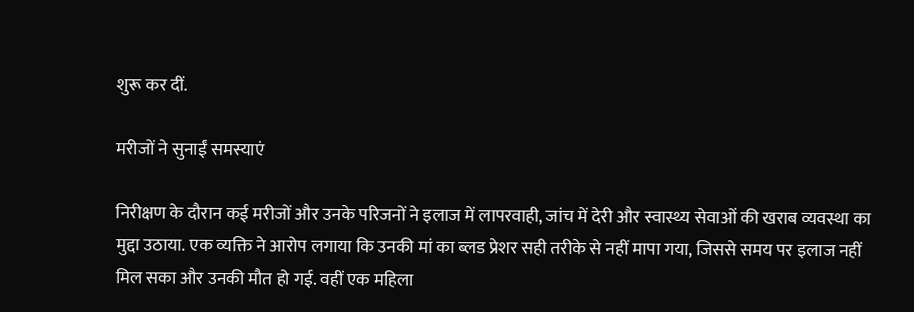शुरू कर दीं.

मरीजों ने सुनाईं समस्याएं

निरीक्षण के दौरान कई मरीजों और उनके परिजनों ने इलाज में लापरवाही, जांच में देरी और स्वास्थ्य सेवाओं की खराब व्यवस्था का मुद्दा उठाया. एक व्यक्ति ने आरोप लगाया कि उनकी मां का ब्लड प्रेशर सही तरीके से नहीं मापा गया, जिससे समय पर इलाज नहीं मिल सका और उनकी मौत हो गई. वहीं एक महिला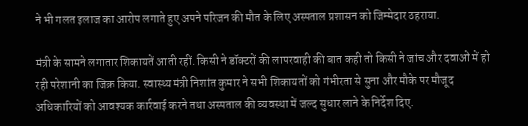ने भी गलत इलाज का आरोप लगाते हुए अपने परिजन की मौत के लिए अस्पताल प्रशासन को जिम्मेदार ठहराया.

मंत्री के सामने लगातार शिकायतें आती रहीं. किसी ने डॉक्टरों की लापरवाही की बात कही तो किसी ने जांच और दवाओं में हो रही परेशानी का जिक्र किया. स्वास्थ्य मंत्री निशांत कुमार ने सभी शिकायतों को गंभीरता से सुना और मौके पर मौजूद अधिकारियों को आवश्यक कार्रवाई करने तथा अस्पताल की व्यवस्था में जल्द सुधार लाने के निर्देश दिए.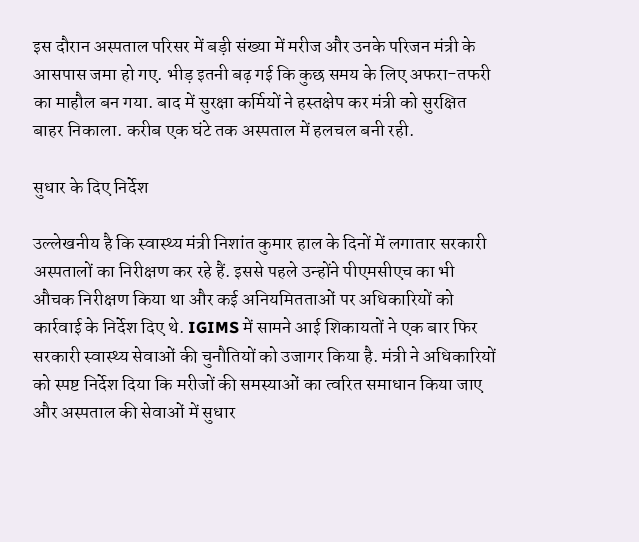इस दौरान अस्पताल परिसर में बड़ी संख्या में मरीज और उनके परिजन मंत्री के आसपास जमा हो गए. भीड़ इतनी बढ़ गई कि कुछ समय के लिए अफरा-तफरी का माहौल बन गया. बाद में सुरक्षा कर्मियों ने हस्तक्षेप कर मंत्री को सुरक्षित बाहर निकाला. करीब एक घंटे तक अस्पताल में हलचल बनी रही.

सुधार के दिए निर्देश

उल्लेखनीय है कि स्वास्थ्य मंत्री निशांत कुमार हाल के दिनों में लगातार सरकारी अस्पतालों का निरीक्षण कर रहे हैं. इससे पहले उन्होंने पीएमसीएच का भी औचक निरीक्षण किया था और कई अनियमितताओं पर अधिकारियों को कार्रवाई के निर्देश दिए थे. IGIMS में सामने आई शिकायतों ने एक बार फिर सरकारी स्वास्थ्य सेवाओं की चुनौतियों को उजागर किया है. मंत्री ने अधिकारियों को स्पष्ट निर्देश दिया कि मरीजों की समस्याओं का त्वरित समाधान किया जाए और अस्पताल की सेवाओं में सुधार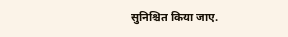सुनिश्चित किया जाए.